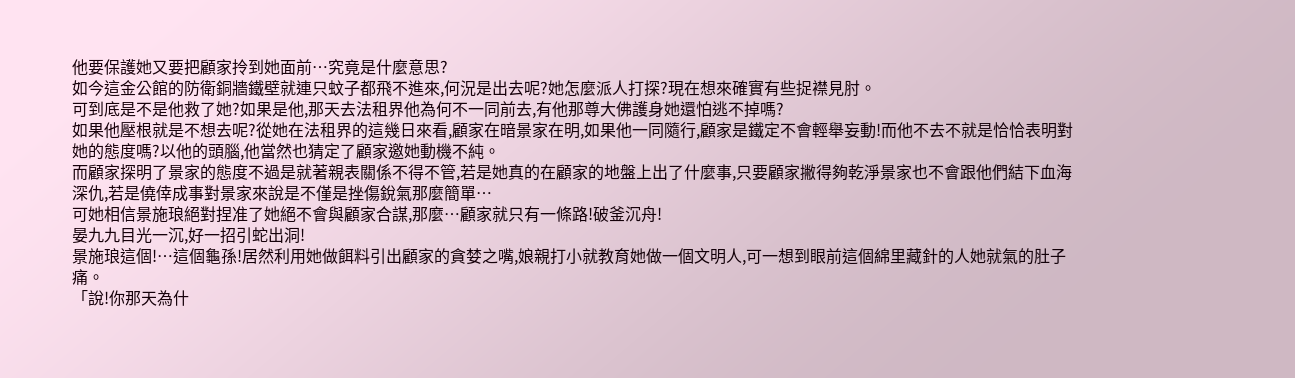他要保護她又要把顧家拎到她面前…究竟是什麼意思?
如今這金公館的防衛銅牆鐵壁就連只蚊子都飛不進來,何況是出去呢?她怎麼派人打探?現在想來確實有些捉襟見肘。
可到底是不是他救了她?如果是他,那天去法租界他為何不一同前去,有他那尊大佛護身她還怕逃不掉嗎?
如果他壓根就是不想去呢?從她在法租界的這幾日來看,顧家在暗景家在明,如果他一同隨行,顧家是鐵定不會輕舉妄動!而他不去不就是恰恰表明對她的態度嗎?以他的頭腦,他當然也猜定了顧家邀她動機不純。
而顧家探明了景家的態度不過是就著親表關係不得不管,若是她真的在顧家的地盤上出了什麼事,只要顧家撇得夠乾淨景家也不會跟他們結下血海深仇,若是僥倖成事對景家來說是不僅是挫傷銳氣那麼簡單…
可她相信景施琅絕對捏准了她絕不會與顧家合謀,那麼…顧家就只有一條路!破釜沉舟!
晏九九目光一沉,好一招引蛇出洞!
景施琅這個!…這個龜孫!居然利用她做餌料引出顧家的貪婪之嘴,娘親打小就教育她做一個文明人,可一想到眼前這個綿里藏針的人她就氣的肚子痛。
「說!你那天為什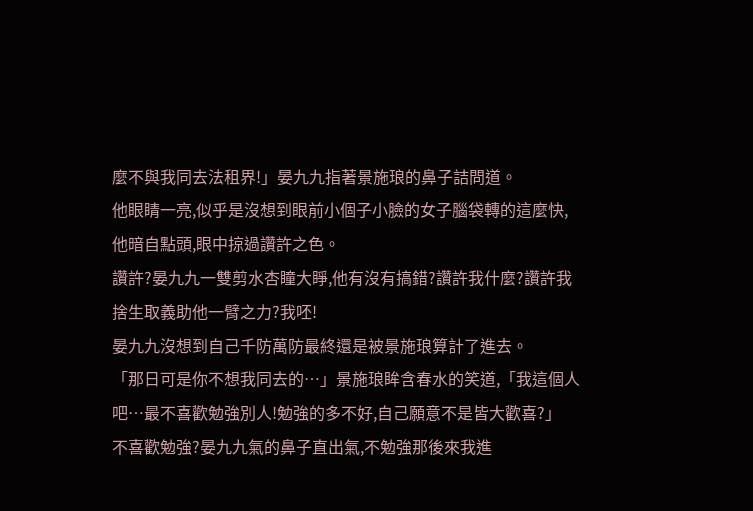麼不與我同去法租界!」晏九九指著景施琅的鼻子詰問道。
他眼睛一亮,似乎是沒想到眼前小個子小臉的女子腦袋轉的這麼快,他暗自點頭,眼中掠過讚許之色。
讚許?晏九九一雙剪水杏瞳大睜,他有沒有搞錯?讚許我什麼?讚許我捨生取義助他一臂之力?我呸!
晏九九沒想到自己千防萬防最終還是被景施琅算計了進去。
「那日可是你不想我同去的…」景施琅眸含春水的笑道,「我這個人吧…最不喜歡勉強別人!勉強的多不好,自己願意不是皆大歡喜?」
不喜歡勉強?晏九九氣的鼻子直出氣,不勉強那後來我進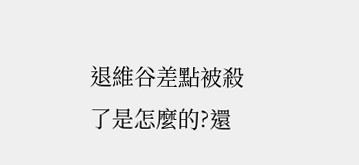退維谷差點被殺了是怎麼的?還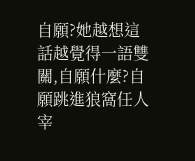自願?她越想這話越覺得一語雙關,自願什麼?自願跳進狼窩任人宰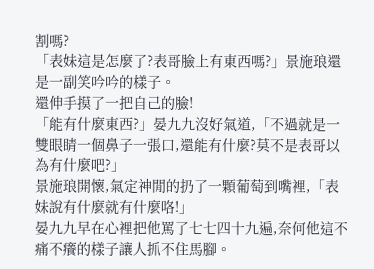割嗎?
「表妹這是怎麼了?表哥臉上有東西嗎?」景施琅還是一副笑吟吟的樣子。
還伸手摸了一把自己的臉!
「能有什麼東西?」晏九九沒好氣道,「不過就是一雙眼睛一個鼻子一張口,還能有什麼?莫不是表哥以為有什麼吧?」
景施琅開懷,氣定神閒的扔了一顆葡萄到嘴裡,「表妹說有什麼就有什麼咯!」
晏九九早在心裡把他罵了七七四十九遍,奈何他這不痛不癢的樣子讓人抓不住馬腳。